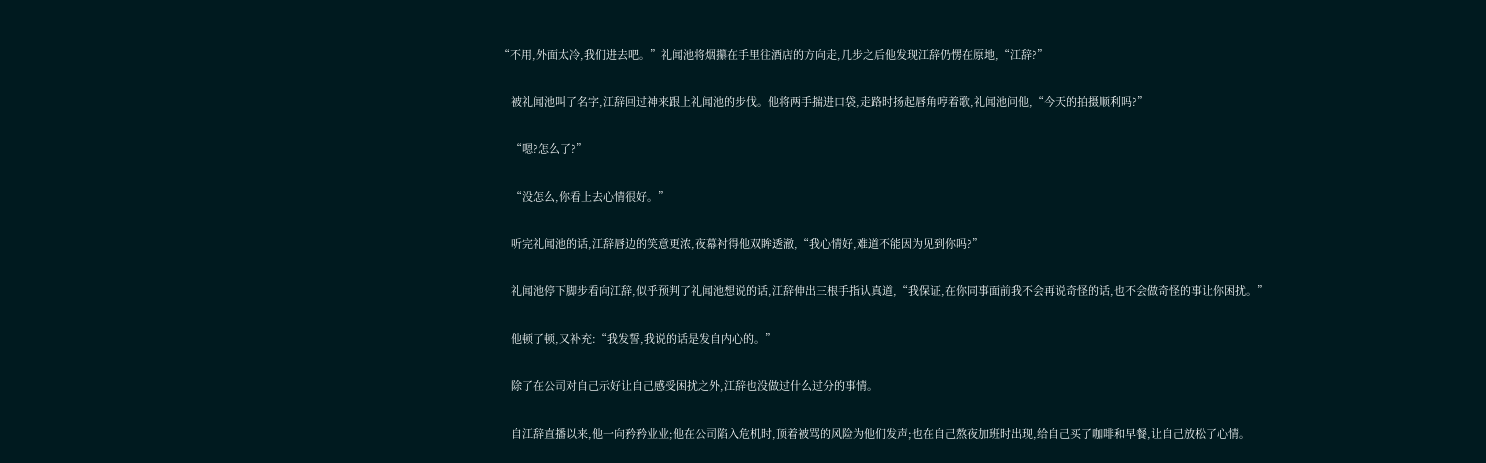“不用,外面太冷,我们进去吧。”礼闻池将烟攥在手里往酒店的方向走,几步之后他发现江辞仍愣在原地,“江辞?”

    被礼闻池叫了名字,江辞回过神来跟上礼闻池的步伐。他将两手揣进口袋,走路时扬起唇角哼着歌,礼闻池问他,“今天的拍摄顺利吗?”

    “嗯?怎么了?”

    “没怎么,你看上去心情很好。”

    听完礼闻池的话,江辞唇边的笑意更浓,夜幕衬得他双眸透澈,“我心情好,难道不能因为见到你吗?”

    礼闻池停下脚步看向江辞,似乎预判了礼闻池想说的话,江辞伸出三根手指认真道,“我保证,在你同事面前我不会再说奇怪的话,也不会做奇怪的事让你困扰。”

    他顿了顿,又补充:“我发誓,我说的话是发自内心的。”

    除了在公司对自己示好让自己感受困扰之外,江辞也没做过什么过分的事情。

    自江辞直播以来,他一向矜矜业业;他在公司陷入危机时,顶着被骂的风险为他们发声;也在自己熬夜加班时出现,给自己买了咖啡和早餐,让自己放松了心情。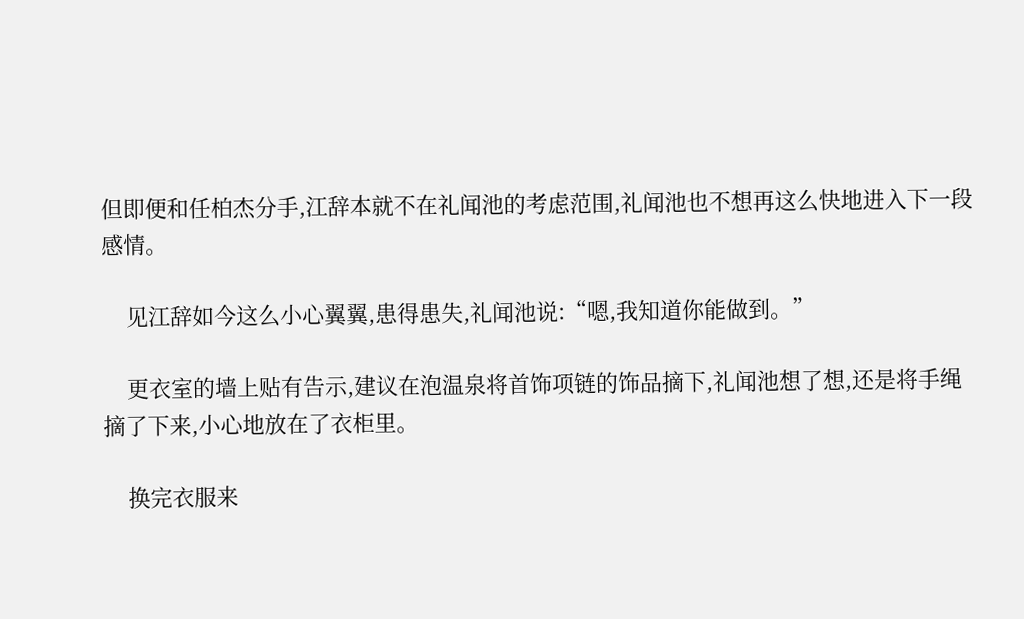但即便和任柏杰分手,江辞本就不在礼闻池的考虑范围,礼闻池也不想再这么快地进入下一段感情。

    见江辞如今这么小心翼翼,患得患失,礼闻池说:“嗯,我知道你能做到。”

    更衣室的墙上贴有告示,建议在泡温泉将首饰项链的饰品摘下,礼闻池想了想,还是将手绳摘了下来,小心地放在了衣柜里。

    换完衣服来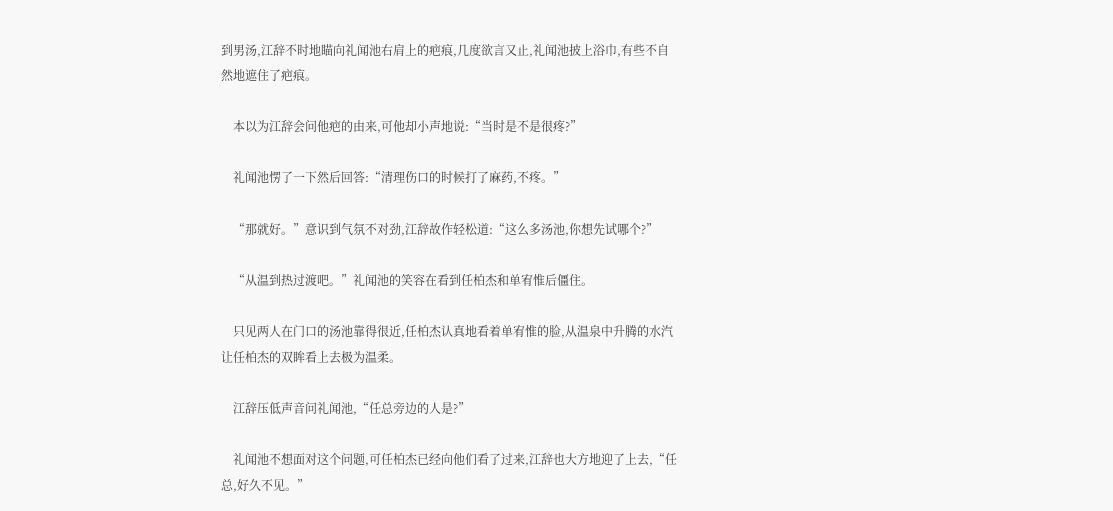到男汤,江辞不时地瞄向礼闻池右肩上的疤痕,几度欲言又止,礼闻池披上浴巾,有些不自然地遮住了疤痕。

    本以为江辞会问他疤的由来,可他却小声地说:“当时是不是很疼?”

    礼闻池愣了一下然后回答:“清理伤口的时候打了麻药,不疼。”

    “那就好。”意识到气氛不对劲,江辞故作轻松道:“这么多汤池,你想先试哪个?”

    “从温到热过渡吧。”礼闻池的笑容在看到任柏杰和单宥惟后僵住。

    只见两人在门口的汤池靠得很近,任柏杰认真地看着单宥惟的脸,从温泉中升腾的水汽让任柏杰的双眸看上去极为温柔。

    江辞压低声音问礼闻池,“任总旁边的人是?”

    礼闻池不想面对这个问题,可任柏杰已经向他们看了过来,江辞也大方地迎了上去,“任总,好久不见。”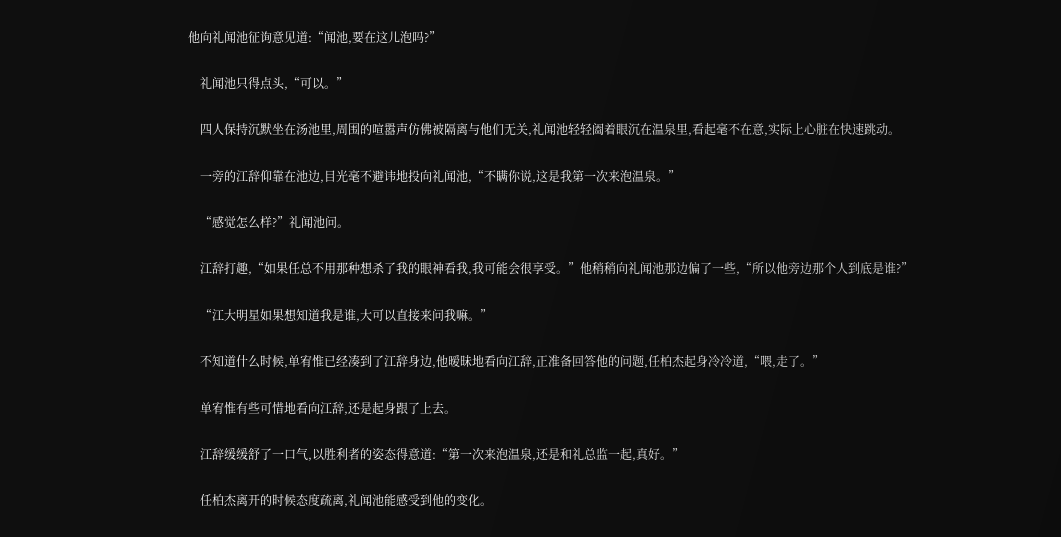他向礼闻池征询意见道:“闻池,要在这儿泡吗?”

    礼闻池只得点头,“可以。”

    四人保持沉默坐在汤池里,周围的喧嚣声仿佛被隔离与他们无关,礼闻池轻轻阖着眼沉在温泉里,看起毫不在意,实际上心脏在快速跳动。

    一旁的江辞仰靠在池边,目光毫不避讳地投向礼闻池,“不瞒你说,这是我第一次来泡温泉。”

    “感觉怎么样?”礼闻池问。

    江辞打趣,“如果任总不用那种想杀了我的眼神看我,我可能会很享受。”他稍稍向礼闻池那边偏了一些,“所以他旁边那个人到底是谁?”

    “江大明星如果想知道我是谁,大可以直接来问我嘛。”

    不知道什么时候,单宥惟已经凑到了江辞身边,他暧昧地看向江辞,正准备回答他的问题,任柏杰起身冷冷道,“喂,走了。”

    单宥惟有些可惜地看向江辞,还是起身跟了上去。

    江辞缓缓舒了一口气,以胜利者的姿态得意道:“第一次来泡温泉,还是和礼总监一起,真好。”

    任柏杰离开的时候态度疏离,礼闻池能感受到他的变化。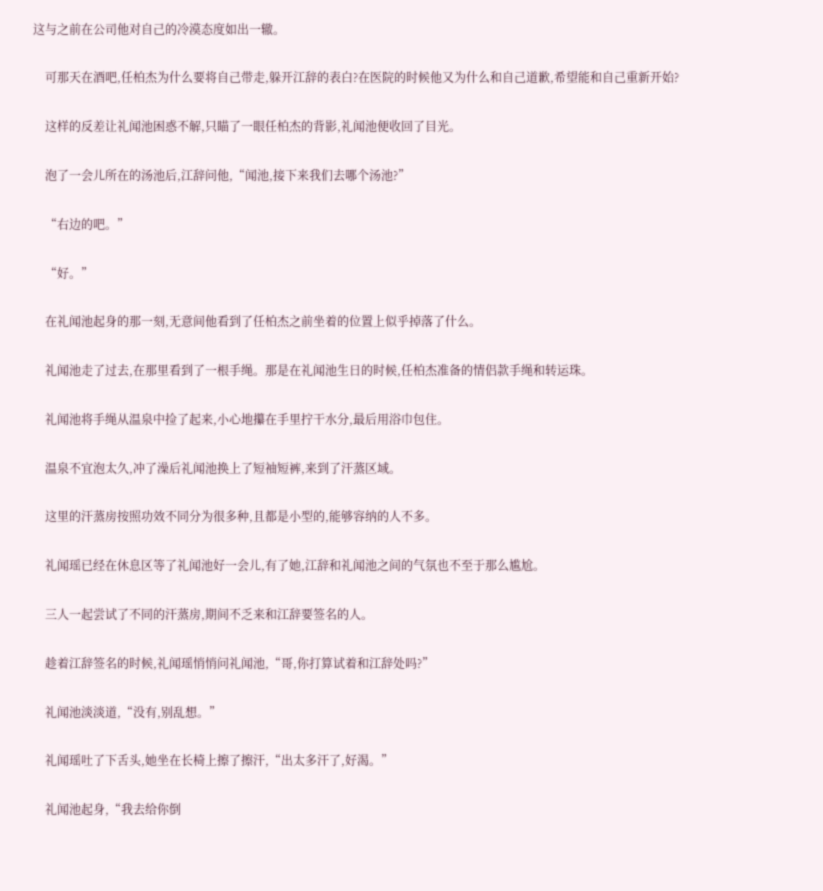这与之前在公司他对自己的冷漠态度如出一辙。

    可那天在酒吧,任柏杰为什么要将自己带走,躲开江辞的表白?在医院的时候他又为什么和自己道歉,希望能和自己重新开始?

    这样的反差让礼闻池困惑不解,只瞄了一眼任柏杰的背影,礼闻池便收回了目光。

    泡了一会儿所在的汤池后,江辞问他,“闻池,接下来我们去哪个汤池?”

    “右边的吧。”

    “好。”

    在礼闻池起身的那一刻,无意间他看到了任柏杰之前坐着的位置上似乎掉落了什么。

    礼闻池走了过去,在那里看到了一根手绳。那是在礼闻池生日的时候,任柏杰准备的情侣款手绳和转运珠。

    礼闻池将手绳从温泉中捡了起来,小心地攥在手里拧干水分,最后用浴巾包住。

    温泉不宜泡太久,冲了澡后礼闻池换上了短袖短裤,来到了汗蒸区域。

    这里的汗蒸房按照功效不同分为很多种,且都是小型的,能够容纳的人不多。

    礼闻瑶已经在休息区等了礼闻池好一会儿,有了她,江辞和礼闻池之间的气氛也不至于那么尴尬。

    三人一起尝试了不同的汗蒸房,期间不乏来和江辞要签名的人。

    趁着江辞签名的时候,礼闻瑶悄悄问礼闻池,“哥,你打算试着和江辞处吗?”

    礼闻池淡淡道,“没有,别乱想。”

    礼闻瑶吐了下舌头,她坐在长椅上擦了擦汗,“出太多汗了,好渴。”

    礼闻池起身,“我去给你倒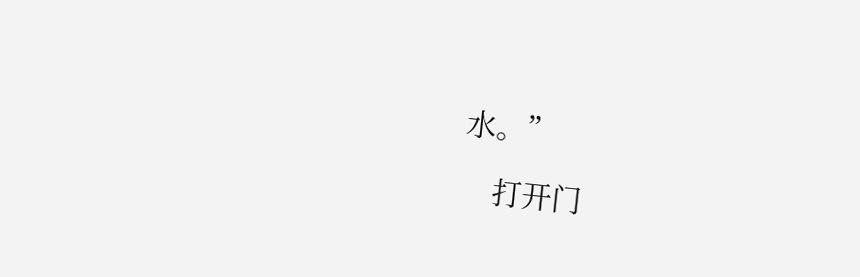水。”

    打开门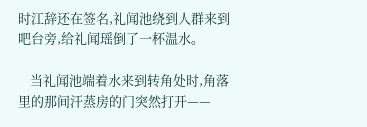时江辞还在签名,礼闻池绕到人群来到吧台旁,给礼闻瑶倒了一杯温水。

    当礼闻池端着水来到转角处时,角落里的那间汗蒸房的门突然打开——